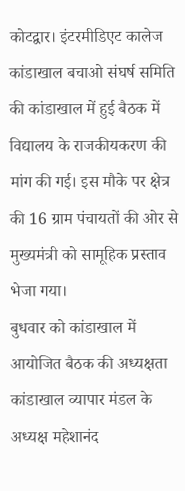कोटद्वार। इंटरमीडिएट कालेज कांडाखाल बचाओ संघर्ष समिति की कांडाखाल में हुई बैठक में विद्यालय के राजकीयकरण की मांग की गई। इस मौके पर क्षेत्र की 16 ग्राम पंचायतों की ओर से मुख्यमंत्री को सामूहिक प्रस्ताव भेजा गया।
बुधवार को कांडाखाल में आयोजित बैठक की अध्यक्षता कांडाखाल व्यापार मंडल के अध्यक्ष महेशानंद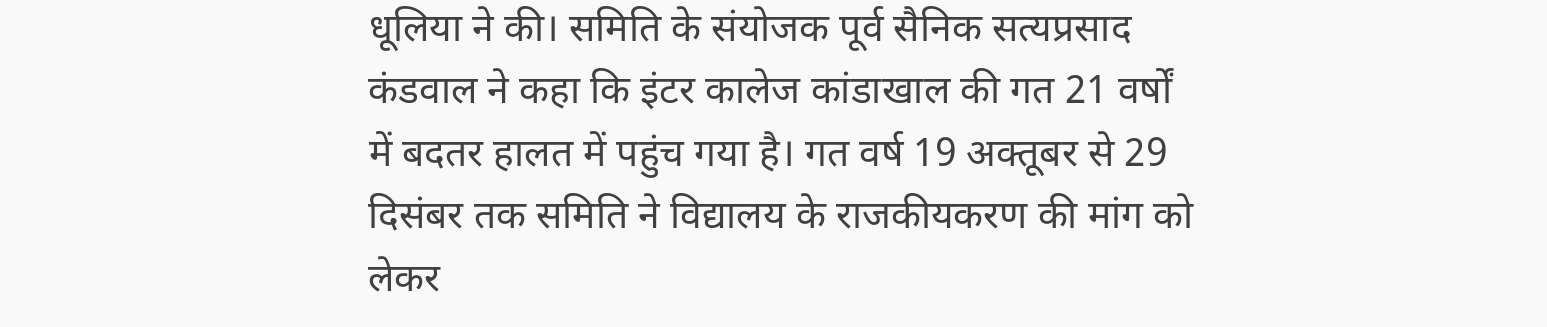धूलिया ने की। समिति के संयोजक पूर्व सैनिक सत्यप्रसाद कंडवाल ने कहा कि इंटर कालेज कांडाखाल की गत 21 वर्षों में बदतर हालत में पहुंच गया है। गत वर्ष 19 अक्तूबर से 29 दिसंबर तक समिति ने विद्यालय के राजकीयकरण की मांग को लेकर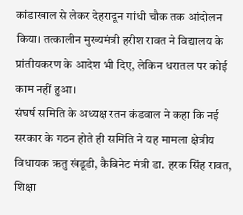कांडाखाल से लेकर देहरादून गांधी चौक तक आंदोलन किया। तत्कालीन मुख्यमंत्री हरीश रावत ने विद्यालय के प्रांतीयकरण के आदेश भी दिए, लेकिन धरातल पर कोई काम नहीं हुआ।
संघर्ष समिति के अध्यक्ष रतन कंडवाल ने कहा कि नई सरकार के गठन होते ही समिति ने यह मामला क्षेत्रीय विधायक ऋतु खंडूडी, कैबिनेट मंत्री डा. हरक सिंह रावत, शिक्षा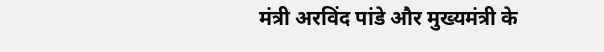मंत्री अरविंद पांडे और मुख्यमंत्री के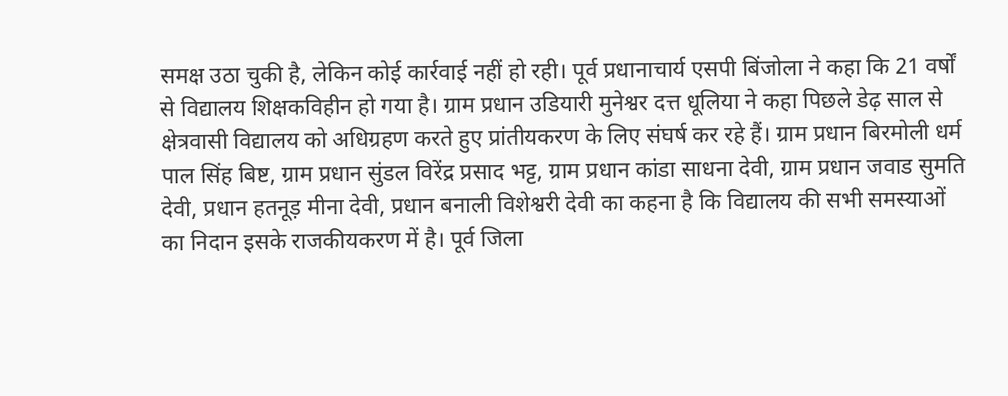समक्ष उठा चुकी है, लेकिन कोई कार्रवाई नहीं हो रही। पूर्व प्रधानाचार्य एसपी बिंजोला ने कहा कि 21 वर्षों से विद्यालय शिक्षकविहीन हो गया है। ग्राम प्रधान उडियारी मुनेश्वर दत्त धूलिया ने कहा पिछले डेढ़ साल से क्षेत्रवासी विद्यालय को अधिग्रहण करते हुए प्रांतीयकरण के लिए संघर्ष कर रहे हैं। ग्राम प्रधान बिरमोली धर्म पाल सिंह बिष्ट, ग्राम प्रधान सुंडल विरेंद्र प्रसाद भट्ट, ग्राम प्रधान कांडा साधना देवी, ग्राम प्रधान जवाड सुमति देवी, प्रधान हतनूड़ मीना देवी, प्रधान बनाली विशेश्वरी देवी का कहना है कि विद्यालय की सभी समस्याओं का निदान इसके राजकीयकरण में है। पूर्व जिला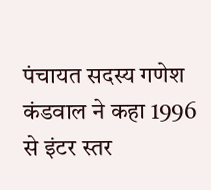पंचायत सदस्य गणेश कंडवाल ने कहा 1996 से इंटर स्तर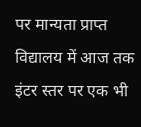पर मान्यता प्राप्त विद्यालय में आज तक इंटर स्तर पर एक भी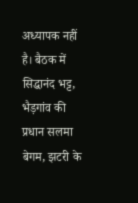अध्यापक नहीं है। बैठक में सिद्धानंद भट्ट, भैड़गांव की प्रधान सलमा बेगम, झटरी के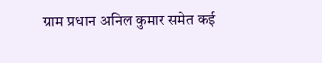ग्राम प्रधान अनिल कुमार समेत कई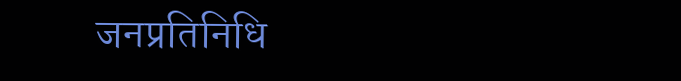जनप्रतिनिधि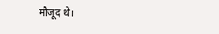मौजूद थे।